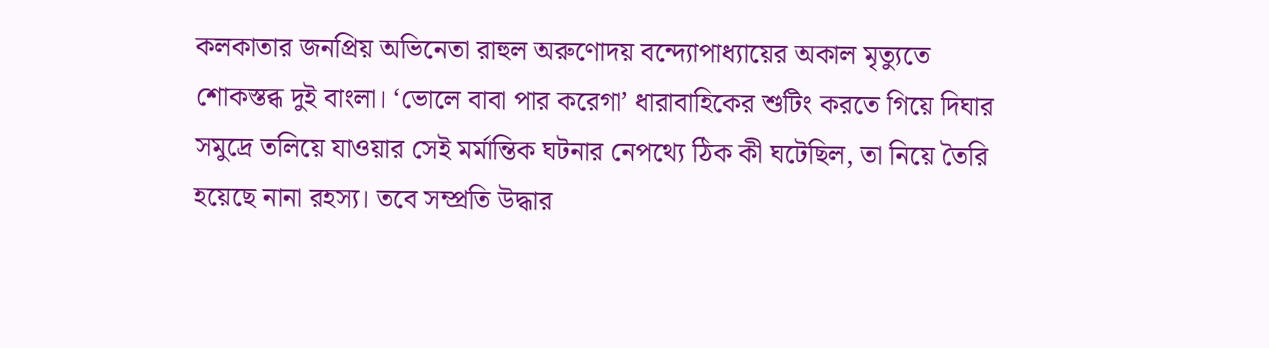কলকাতার জনপ্রিয় অভিনেতা রাহুল অরুণোদয় বন্দ্যোপাধ্যায়ের অকাল মৃত্যুতে শোকস্তব্ধ দুই বাংলা। ‘ভোলে বাবা পার করেগা’ ধারাবাহিকের শুটিং করতে গিয়ে দিঘার সমুদ্রে তলিয়ে যাওয়ার সেই মর্মান্তিক ঘটনার নেপথ্যে ঠিক কী ঘটেছিল, তা নিয়ে তৈরি হয়েছে নানা রহস্য। তবে সম্প্রতি উদ্ধার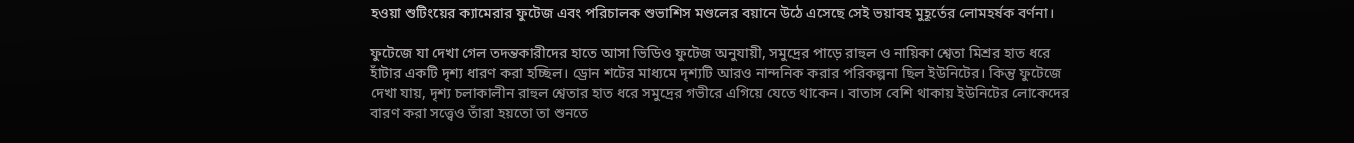হওয়া শুটিংয়ের ক্যামেরার ফুটেজ এবং পরিচালক শুভাশিস মণ্ডলের বয়ানে উঠে এসেছে সেই ভয়াবহ মুহূর্তের লোমহর্ষক বর্ণনা।

ফুটেজে যা দেখা গেল তদন্তকারীদের হাতে আসা ভিডিও ফুটেজ অনুযায়ী, সমুদ্রের পাড়ে রাহুল ও নায়িকা শ্বেতা মিশ্রর হাত ধরে হাঁটার একটি দৃশ্য ধারণ করা হচ্ছিল। ড্রোন শটের মাধ্যমে দৃশ্যটি আরও নান্দনিক করার পরিকল্পনা ছিল ইউনিটের। কিন্তু ফুটেজে দেখা যায়, দৃশ্য চলাকালীন রাহুল শ্বেতার হাত ধরে সমুদ্রের গভীরে এগিয়ে যেতে থাকেন। বাতাস বেশি থাকায় ইউনিটের লোকেদের বারণ করা সত্ত্বেও তাঁরা হয়তো তা শুনতে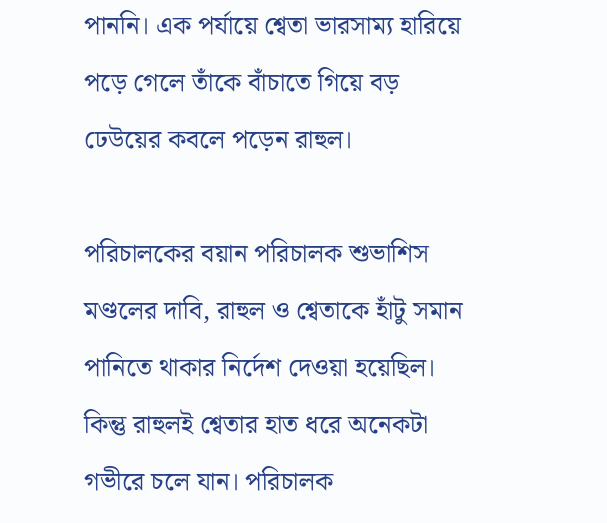পাননি। এক পর্যায়ে শ্বেতা ভারসাম্য হারিয়ে পড়ে গেলে তাঁকে বাঁচাতে গিয়ে বড় ঢেউয়ের কবলে পড়েন রাহুল।

পরিচালকের বয়ান পরিচালক শুভাশিস মণ্ডলের দাবি, রাহুল ও শ্বেতাকে হাঁটু সমান পানিতে থাকার নির্দেশ দেওয়া হয়েছিল। কিন্তু রাহুলই শ্বেতার হাত ধরে অনেকটা গভীরে চলে যান। পরিচালক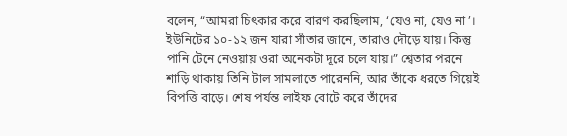বলেন, “আমরা চিৎকার করে বারণ করছিলাম, ‘যেও না, যেও না’। ইউনিটের ১০-১২ জন যারা সাঁতার জানে, তারাও দৌড়ে যায়। কিন্তু পানি টেনে নেওয়ায় ওরা অনেকটা দূরে চলে যায়।” শ্বেতার পরনে শাড়ি থাকায় তিনি টাল সামলাতে পারেননি, আর তাঁকে ধরতে গিয়েই বিপত্তি বাড়ে। শেষ পর্যন্ত লাইফ বোটে করে তাঁদের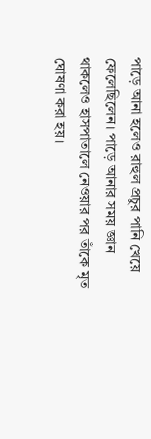পাড়ে আনা হলেও রাহুল প্রচুর পানি খেয়ে ফেলেছিলেন। পাড়ে আনার সময় জ্ঞান থাকলেও হাসপাতালে নেওয়ার পর তাঁকে মৃত ঘোষণা করা হয়।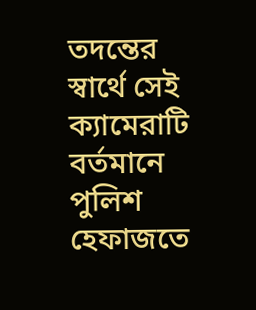তদন্তের স্বার্থে সেই ক্যামেরাটি বর্তমানে পুলিশ হেফাজতে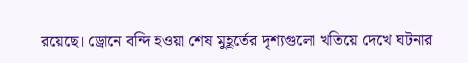রয়েছে। ড্রোনে বন্দি হওয়া শেষ মুহূর্তের দৃশ্যগুলো খতিয়ে দেখে ঘটনার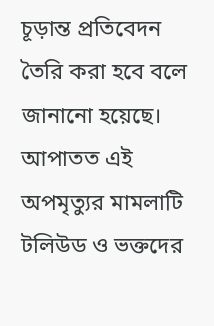চূড়ান্ত প্রতিবেদন তৈরি করা হবে বলে জানানো হয়েছে। আপাতত এই অপমৃত্যুর মামলাটি টলিউড ও ভক্তদের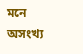মনে অসংখ্য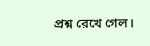প্রশ্ন রেখে গেল।